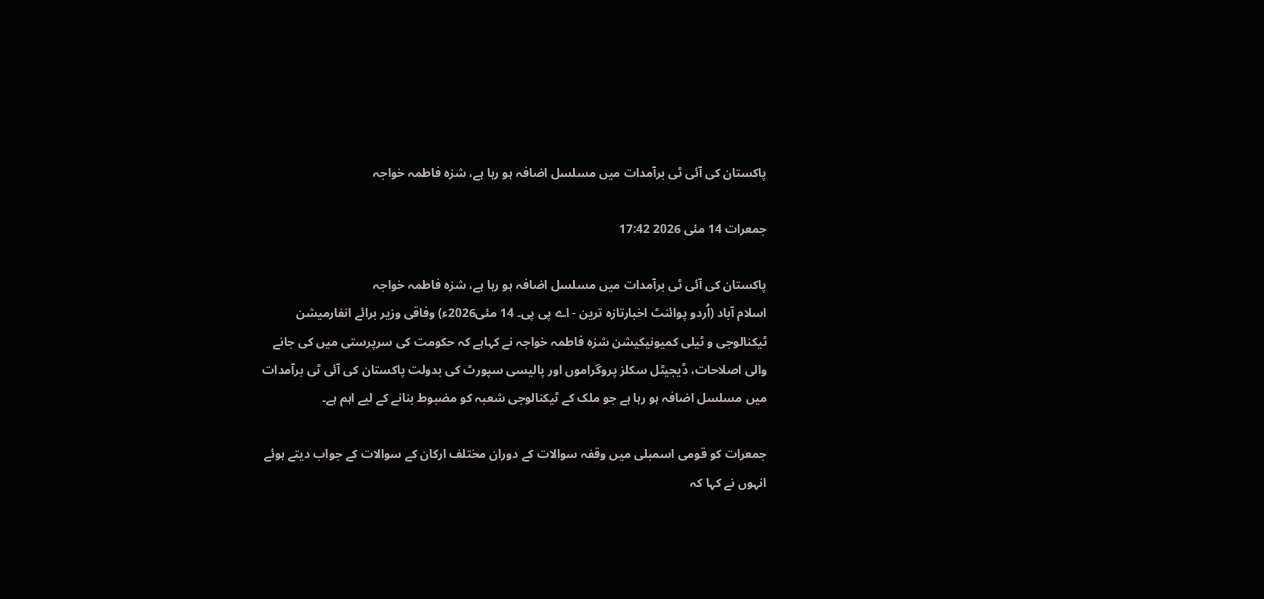پاکستان کی آئی ٹی برآمدات میں مسلسل اضافہ ہو رہا ہے، شزہ فاطمہ خواجہ

جمعرات 14 مئی 2026 17:42

پاکستان کی آئی ٹی برآمدات میں مسلسل اضافہ ہو رہا ہے، شزہ فاطمہ خواجہ
اسلام آباد (اُردو پوائنٹ اخبارتازہ ترین - اے پی پی۔ 14 مئی2026ء) وفاقی وزیر برائے انفارمیشن ٹیکنالوجی و ٹیلی کمیونیکیشن شزہ فاطمہ خواجہ نے کہاہے کہ حکومت کی سرپرستی میں کی جانے والی اصلاحات، ڈیجیٹل سکلز پروگراموں اور پالیسی سپورٹ کی بدولت پاکستان کی آئی ٹی برآمدات میں مسلسل اضافہ ہو رہا ہے جو ملک کے ٹیکنالوجی شعبہ کو مضبوط بنانے کے لیے اہم ہے۔

جمعرات کو قومی اسمبلی میں وقفہ سوالات کے دوران مختلف ارکان کے سوالات کے جواب دیتے ہوئے انہوں نے کہا کہ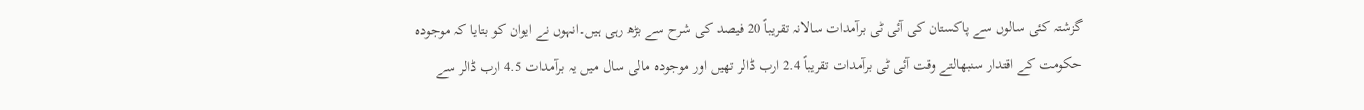گزشتہ کئی سالوں سے پاکستان کی آئی ٹی برآمدات سالانہ تقریباً 20 فیصد کی شرح سے بڑھ رہی ہیں۔انہوں نے ایوان کو بتایا کہ موجودہ حکومت کے اقتدار سنبھالتے وقت آئی ٹی برآمدات تقریباً 2.4 ارب ڈالر تھیں اور موجودہ مالی سال میں یہ برآمدات 4.5 ارب ڈالر سے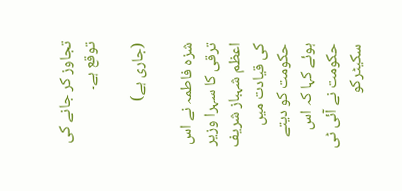تجاوز کر جانے کی توقع ہے۔

(جاری ہے)

شزہ فاطمہ نے اس ترقی کا سہرا وزیر اعظم شہباز شریف کی قیادت میں حکومت کو دیتے ہوئے کہا کہ اس حکومت نے آئی ٹی سکیٹرکو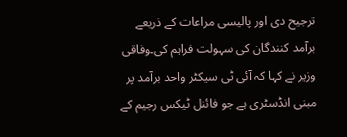ترجیح دی اور پالیسی مراعات کے ذریعے برآمد کنندگان کی سہولت فراہم کی۔وفاقی وزیر نے کہا کہ آئی ٹی سیکٹر واحد برآمد پر مبنی انڈسٹری ہے جو فائنل ٹیکس رجیم کے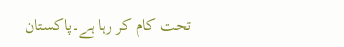تحت کام کر رہا ہے۔پاکستان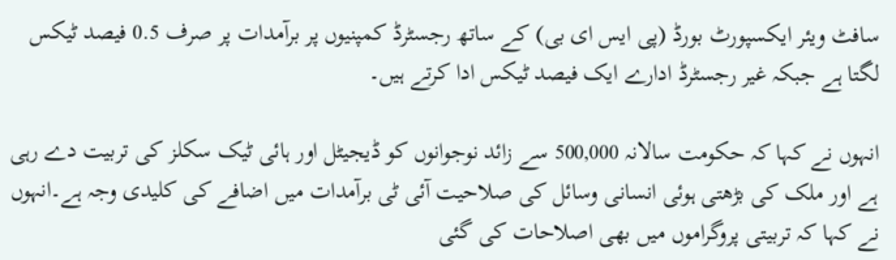سافٹ ویئر ایکسپورٹ بورڈ (پی ایس ای بی) کے ساتھ رجسٹرڈ کمپنیوں پر برآمدات پر صرف 0.5 فیصد ٹیکس لگتا ہے جبکہ غیر رجسٹرڈ ادارے ایک فیصد ٹیکس ادا کرتے ہیں۔

انہوں نے کہا کہ حکومت سالانہ 500,000 سے زائد نوجوانوں کو ڈیجیٹل اور ہائی ٹیک سکلز کی تربیت دے رہی ہے اور ملک کی بڑھتی ہوئی انسانی وسائل کی صلاحیت آئی ٹی برآمدات میں اضافے کی کلیدی وجہ ہے۔انہوں نے کہا کہ تربیتی پروگراموں میں بھی اصلاحات کی گئی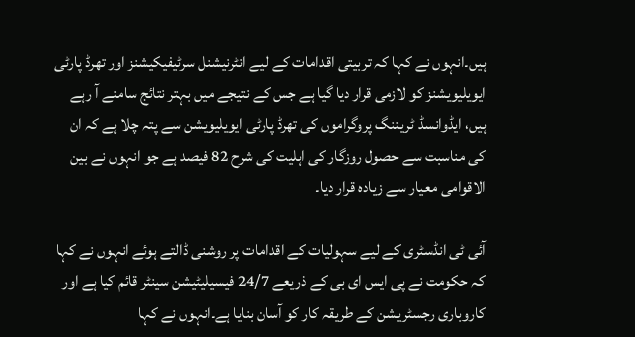ہیں۔انہوں نے کہا کہ تربیتی اقدامات کے لیے انٹرنیشنل سرٹیفیکیشنز اور تھرڈ پارٹی ایویلیویشنز کو لازمی قرار دیا گیا ہے جس کے نتیجے میں بہتر نتائج سامنے آ رہے ہیں، ایڈوانسڈ ٹریننگ پروگراموں کی تھرڈ پارٹی ایویلیویشن سے پتہ چلا ہے کہ ان کی مناسبت سے حصول روزگار کی اہلیت کی شرح 82 فیصد ہے جو انہوں نے بین الاقوامی معیار سے زیادہ قرار دیا۔

آئی ٹی انڈسٹری کے لیے سہولیات کے اقدامات پر روشنی ڈالتے ہوئے انہوں نے کہا کہ حکومت نے پی ایس ای بی کے ذریعے 24/7 فیسیلیٹیشن سینٹر قائم کیا ہے اور کاروباری رجسٹریشن کے طریقہ کار کو آسان بنایا ہے۔انہوں نے کہا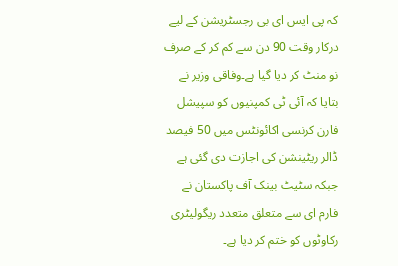کہ پی ایس ای بی رجسٹریشن کے لیے درکار وقت 90 دن سے کم کر کے صرف نو منٹ کر دیا گیا ہے۔وفاقی وزیر نے بتایا کہ آئی ٹی کمپنیوں کو سپیشل فارن کرنسی اکائونٹس میں 50 فیصد ڈالر ریٹینشن کی اجازت دی گئی ہے جبکہ سٹیٹ بینک آف پاکستان نے فارم ای سے متعلق متعدد ریگولیٹری رکاوٹوں کو ختم کر دیا ہے۔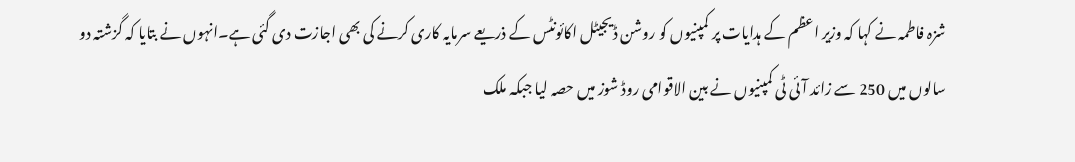شزہ فاطمہ نے کہا کہ وزیر اعظم کے ہدایات پر کمپنیوں کو روشن ڈیجیٹل اکائونٹس کے ذریعے سرمایہ کاری کرنے کی بھی اجازت دی گئی ہے۔انہوں نے بتایا کہ گزشتہ دو سالوں میں 250 سے زائد آئی ٹی کمپنیوں نے بین الاقوامی روڈ شوز میں حصہ لیا جبکہ ملک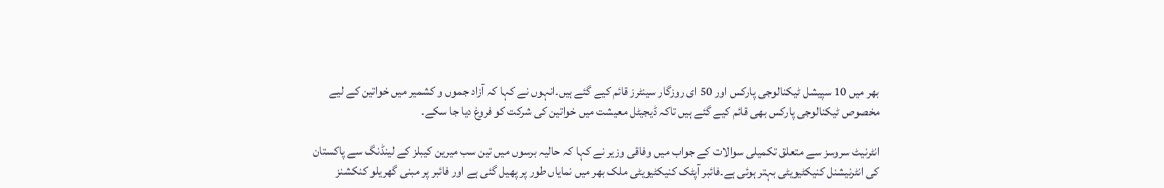بھر میں 10 سپیشل ٹیکنالوجی پارکس اور 50 ای روزگار سینٹرز قائم کیے گئے ہیں۔انہوں نے کہا کہ آزاد جموں و کشمیر میں خواتین کے لیے مخصوص ٹیکنالوجی پارکس بھی قائم کیے گئے ہیں تاکہ ڈیجیٹل معیشت میں خواتین کی شرکت کو فروغ دیا جا سکے۔

انٹرنیٹ سروسز سے متعلق تکمیلی سوالات کے جواب میں وفاقی وزیر نے کہا کہ حالیہ برسوں میں تین سب میرین کیبلز کے لینڈنگ سے پاکستان کی انٹرنیشنل کنیکٹیویٹی بہتر ہوئی ہے۔فائبر آپٹک کنیکٹیویٹی ملک بھر میں نمایاں طور پر پھیل گئی ہے اور فائبر پر مبنی گھریلو کنکشنز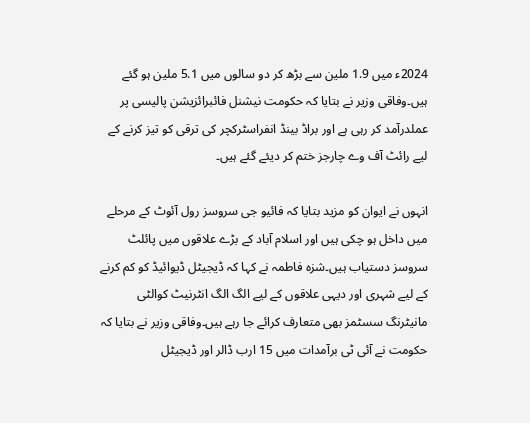2024ء میں 1.9 ملین سے بڑھ کر دو سالوں میں 5.1 ملین ہو گئے ہیں۔وفاقی وزیر نے بتایا کہ حکومت نیشنل فائبرائزیشن پالیسی پر عملدرآمد کر رہی ہے اور براڈ بینڈ انفراسٹرکچر کی ترقی کو تیز کرنے کے لیے رائٹ آف وے چارجز ختم کر دیئے گئے ہیں۔

انہوں نے ایوان کو مزید بتایا کہ فائیو جی سروسز رول آئوٹ کے مرحلے میں داخل ہو چکی ہیں اور اسلام آباد کے بڑے علاقوں میں پائلٹ سروسز دستیاب ہیں۔شزہ فاطمہ نے کہا کہ ڈیجیٹل ڈیوائیڈ کو کم کرنے کے لیے شہری اور دیہی علاقوں کے لیے الگ الگ انٹرنیٹ کوالٹی مانیٹرنگ سسٹمز بھی متعارف کرائے جا رہے ہیں۔وفاقی وزیر نے بتایا کہ حکومت نے آئی ٹی برآمدات میں 15 ارب ڈالر اور ڈیجیٹل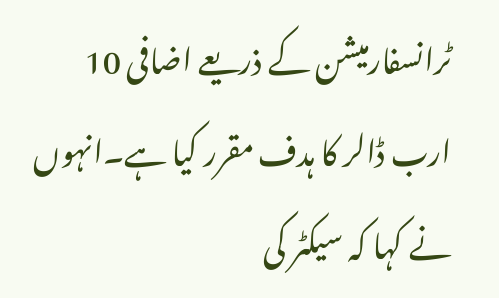ٹرانسفارمیشن کے ذریعے اضافی 10 ارب ڈالر کا ہدف مقرر کیا ہے۔انہوں نے کہا کہ سیکٹر کی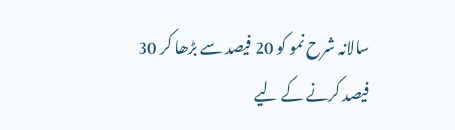سالانہ شرح نمو کو 20 فیصد سے بڑھا کر 30 فیصد کرنے کے لیے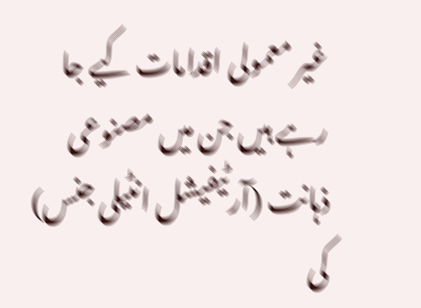غیر معمولی اقدامات کیے جا رہے ہیں جن میں مصنوعی ذہانت (آرٹیفیشل انٹیلی جنس) کی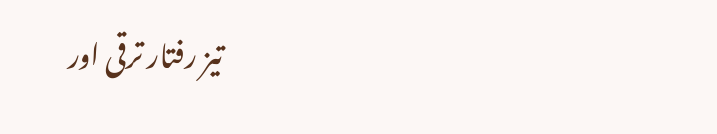تیز رفتار ترقی اور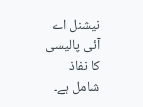نیشنل اے آئی پالیسی کا نفاذ شامل ہے۔